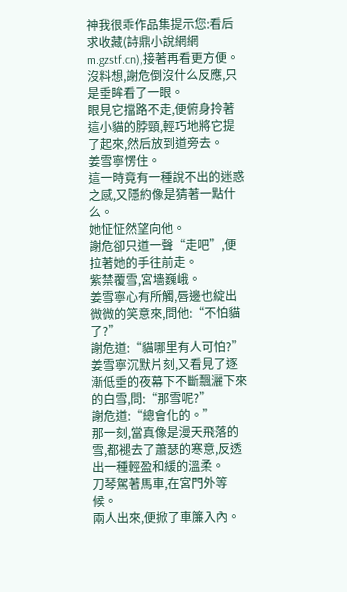神我很乖作品集提示您:看后求收藏(詩鼎小說網網m.gzstf.cn),接著再看更方便。
沒料想,謝危倒沒什么反應,只是垂眸看了一眼。
眼見它擋路不走,便俯身拎著這小貓的脖頸,輕巧地將它提了起來,然后放到道旁去。
姜雪寧愣住。
這一時竟有一種說不出的迷惑之感,又隱約像是猜著一點什么。
她怔怔然望向他。
謝危卻只道一聲“走吧”,便拉著她的手往前走。
紫禁覆雪,宮墻巍峨。
姜雪寧心有所觸,唇邊也綻出微微的笑意來,問他:“不怕貓了?”
謝危道:“貓哪里有人可怕?”
姜雪寧沉默片刻,又看見了逐漸低垂的夜幕下不斷飄灑下來的白雪,問:“那雪呢?”
謝危道:“總會化的。”
那一刻,當真像是漫天飛落的雪,都褪去了蕭瑟的寒意,反透出一種輕盈和緩的溫柔。
刀琴駕著馬車,在宮門外等候。
兩人出來,便掀了車簾入內。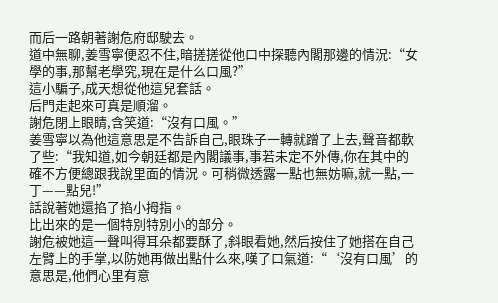而后一路朝著謝危府邸駛去。
道中無聊,姜雪寧便忍不住,暗搓搓從他口中探聽內閣那邊的情況:“女學的事,那幫老學究,現在是什么口風?”
這小騙子,成天想從他這兒套話。
后門走起來可真是順溜。
謝危閉上眼睛,含笑道:“沒有口風。”
姜雪寧以為他這意思是不告訴自己,眼珠子一轉就蹭了上去,聲音都軟了些:“我知道,如今朝廷都是內閣議事,事若未定不外傳,你在其中的確不方便總跟我說里面的情況。可稍微透露一點也無妨嘛,就一點,一丁——點兒!”
話說著她還掐了掐小拇指。
比出來的是一個特別特別小的部分。
謝危被她這一聲叫得耳朵都要酥了,斜眼看她,然后按住了她搭在自己左臂上的手掌,以防她再做出點什么來,嘆了口氣道:“‘沒有口風’的意思是,他們心里有意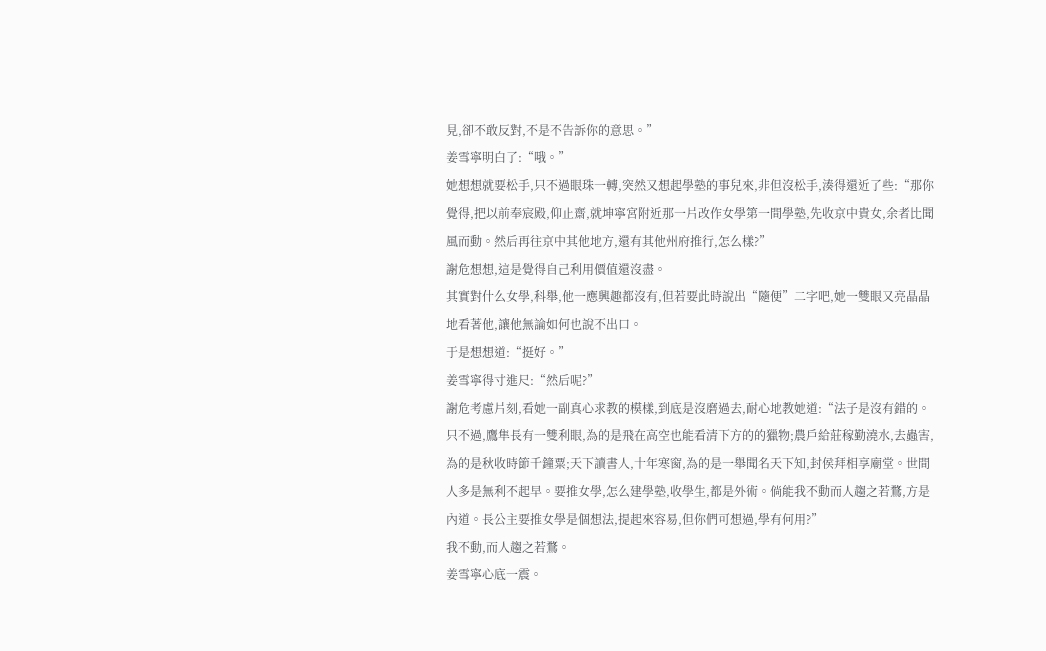見,卻不敢反對,不是不告訴你的意思。”
姜雪寧明白了:“哦。”
她想想就要松手,只不過眼珠一轉,突然又想起學塾的事兒來,非但沒松手,湊得還近了些:“那你覺得,把以前奉宸殿,仰止齋,就坤寧宮附近那一片改作女學第一間學塾,先收京中貴女,余者比聞風而動。然后再往京中其他地方,還有其他州府推行,怎么樣?”
謝危想想,這是覺得自己利用價值還沒盡。
其實對什么女學,科舉,他一應興趣都沒有,但若要此時說出“隨便”二字吧,她一雙眼又亮晶晶地看著他,讓他無論如何也說不出口。
于是想想道:“挺好。”
姜雪寧得寸進尺:“然后呢?”
謝危考慮片刻,看她一副真心求教的模樣,到底是沒磨過去,耐心地教她道:“法子是沒有錯的。只不過,鷹隼長有一雙利眼,為的是飛在高空也能看清下方的的獵物;農戶給莊稼勤澆水,去蟲害,為的是秋收時節千鐘粟;天下讀書人,十年寒窗,為的是一舉聞名天下知,封侯拜相享廟堂。世間人多是無利不起早。要推女學,怎么建學塾,收學生,都是外術。倘能我不動而人趨之若鶩,方是內道。長公主要推女學是個想法,提起來容易,但你們可想過,學有何用?”
我不動,而人趨之若鶩。
姜雪寧心底一震。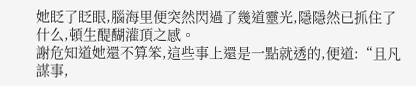她眨了眨眼,腦海里便突然閃過了幾道靈光,隱隱然已抓住了什么,頓生醍醐灌頂之感。
謝危知道她還不算笨,這些事上還是一點就透的,便道:“且凡謀事,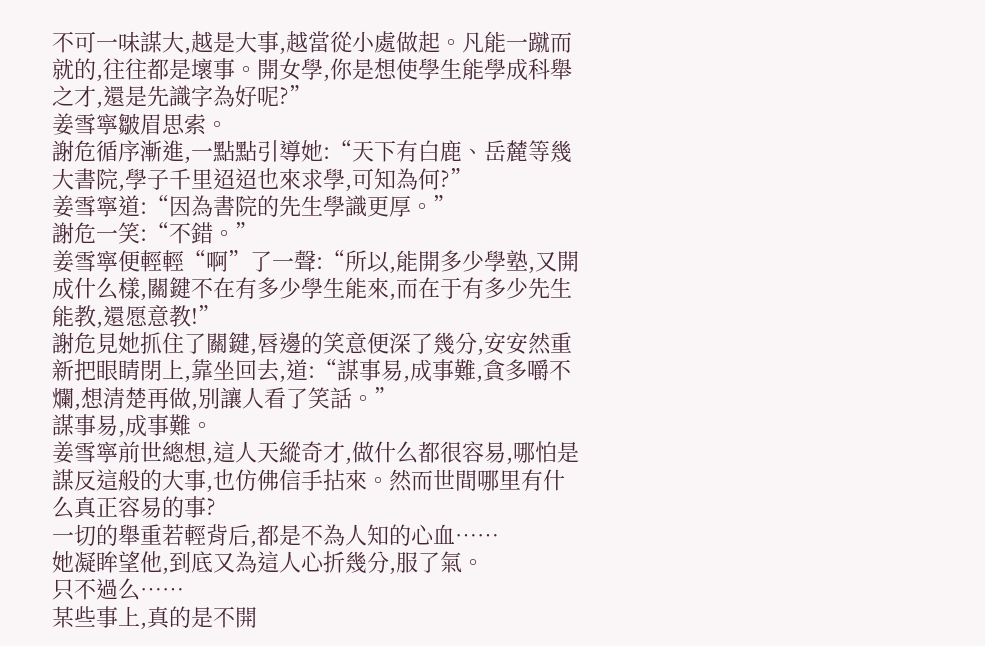不可一味謀大,越是大事,越當從小處做起。凡能一蹴而就的,往往都是壞事。開女學,你是想使學生能學成科舉之才,還是先識字為好呢?”
姜雪寧皺眉思索。
謝危循序漸進,一點點引導她:“天下有白鹿、岳麓等幾大書院,學子千里迢迢也來求學,可知為何?”
姜雪寧道:“因為書院的先生學識更厚。”
謝危一笑:“不錯。”
姜雪寧便輕輕“啊”了一聲:“所以,能開多少學塾,又開成什么樣,關鍵不在有多少學生能來,而在于有多少先生能教,還愿意教!”
謝危見她抓住了關鍵,唇邊的笑意便深了幾分,安安然重新把眼睛閉上,靠坐回去,道:“謀事易,成事難,貪多嚼不爛,想清楚再做,別讓人看了笑話。”
謀事易,成事難。
姜雪寧前世總想,這人天縱奇才,做什么都很容易,哪怕是謀反這般的大事,也仿佛信手拈來。然而世間哪里有什么真正容易的事?
一切的舉重若輕背后,都是不為人知的心血……
她凝眸望他,到底又為這人心折幾分,服了氣。
只不過么……
某些事上,真的是不開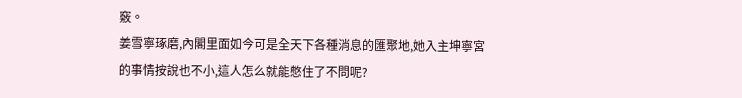竅。
姜雪寧琢磨,內閣里面如今可是全天下各種消息的匯聚地,她入主坤寧宮的事情按說也不小,這人怎么就能憋住了不問呢?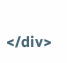</div>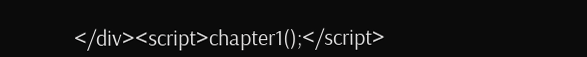</div><script>chapter1();</script>